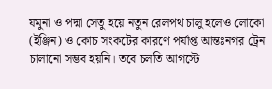যমুনা ও পদ্মা সেতু হয়ে নতুন রেলপথ চালু হলেও লোকো (ইঞ্জিন) ও কোচ সংকটের কারণে পর্যাপ্ত আন্তঃনগর ট্রেন চালানো সম্ভব হয়নি। তবে চলতি আগস্টে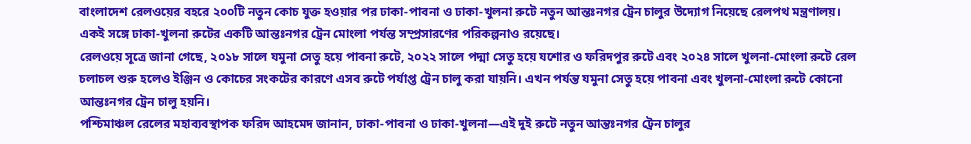বাংলাদেশ রেলওয়ের বহরে ২০০টি নতুন কোচ যুক্ত হওয়ার পর ঢাকা-পাবনা ও ঢাকা-খুলনা রুটে নতুন আন্তঃনগর ট্রেন চালুর উদ্যোগ নিয়েছে রেলপথ মন্ত্রণালয়। একই সঙ্গে ঢাকা-খুলনা রুটের একটি আন্তঃনগর ট্রেন মোংলা পর্যন্ত সম্প্রসারণের পরিকল্পনাও রয়েছে।
রেলওয়ে সূত্রে জানা গেছে, ২০১৮ সালে যমুনা সেতু হয়ে পাবনা রুটে, ২০২২ সালে পদ্মা সেতু হয়ে যশোর ও ফরিদপুর রুটে এবং ২০২৪ সালে খুলনা-মোংলা রুটে রেল চলাচল শুরু হলেও ইঞ্জিন ও কোচের সংকটের কারণে এসব রুটে পর্যাপ্ত ট্রেন চালু করা যায়নি। এখন পর্যন্ত যমুনা সেতু হয়ে পাবনা এবং খুলনা-মোংলা রুটে কোনো আন্তঃনগর ট্রেন চালু হয়নি।
পশ্চিমাঞ্চল রেলের মহাব্যবস্থাপক ফরিদ আহমেদ জানান, ঢাকা-পাবনা ও ঢাকা-খুলনা—এই দুই রুটে নতুন আন্তঃনগর ট্রেন চালুর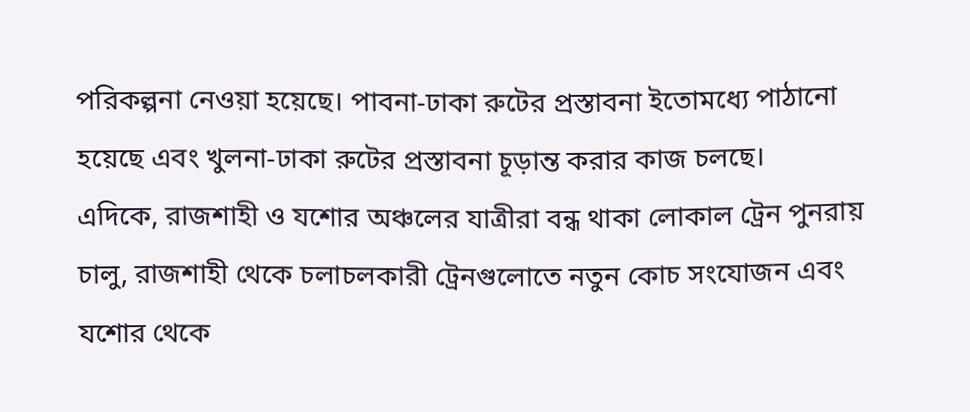পরিকল্পনা নেওয়া হয়েছে। পাবনা-ঢাকা রুটের প্রস্তাবনা ইতোমধ্যে পাঠানো হয়েছে এবং খুলনা-ঢাকা রুটের প্রস্তাবনা চূড়ান্ত করার কাজ চলছে।
এদিকে, রাজশাহী ও যশোর অঞ্চলের যাত্রীরা বন্ধ থাকা লোকাল ট্রেন পুনরায় চালু, রাজশাহী থেকে চলাচলকারী ট্রেনগুলোতে নতুন কোচ সংযোজন এবং যশোর থেকে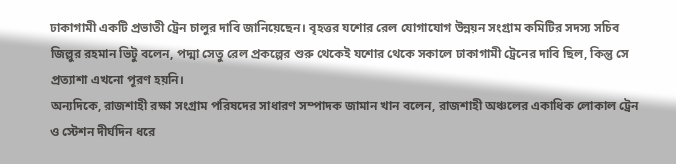ঢাকাগামী একটি প্রভাতী ট্রেন চালুর দাবি জানিয়েছেন। বৃহত্তর যশোর রেল যোগাযোগ উন্নয়ন সংগ্রাম কমিটির সদস্য সচিব জিল্লুর রহমান ভিটু বলেন, পদ্মা সেতু রেল প্রকল্পের শুরু থেকেই যশোর থেকে সকালে ঢাকাগামী ট্রেনের দাবি ছিল, কিন্তু সে প্রত্যাশা এখনো পূরণ হয়নি।
অন্যদিকে, রাজশাহী রক্ষা সংগ্রাম পরিষদের সাধারণ সম্পাদক জামান খান বলেন, রাজশাহী অঞ্চলের একাধিক লোকাল ট্রেন ও স্টেশন দীর্ঘদিন ধরে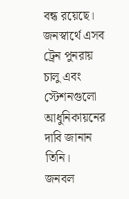বন্ধ রয়েছে। জনস্বার্থে এসব ট্রেন পুনরায় চালু এবং স্টেশনগুলো আধুনিকায়নের দাবি জানান তিনি।
জনবল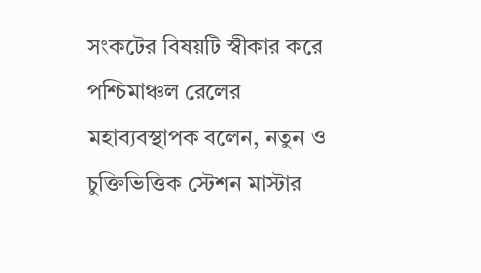সংকটের বিষয়টি স্বীকার করে পশ্চিমাঞ্চল রেলের মহাব্যবস্থাপক বলেন, নতুন ও চুক্তিভিত্তিক স্টেশন মাস্টার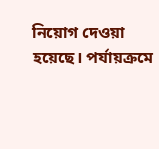নিয়োগ দেওয়া হয়েছে। পর্যায়ক্রমে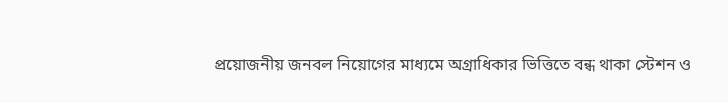প্রয়োজনীয় জনবল নিয়োগের মাধ্যমে অগ্রাধিকার ভিত্তিতে বন্ধ থাকা স্টেশন ও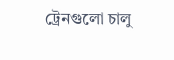ট্রেনগুলো চালু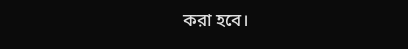করা হবে।